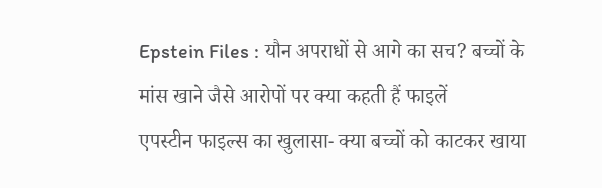Epstein Files : यौन अपराधों से आगे का सच? बच्चों के मांस खाने जैसे आरोपों पर क्या कहती हैं फाइलें
एपस्टीन फाइल्स का खुलासा- क्या बच्चों को काटकर खाया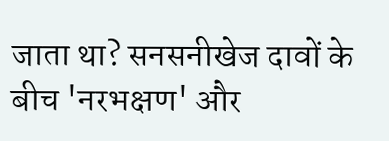जाता था? सनसनीखेज दावों के बीच 'नरभक्षण' और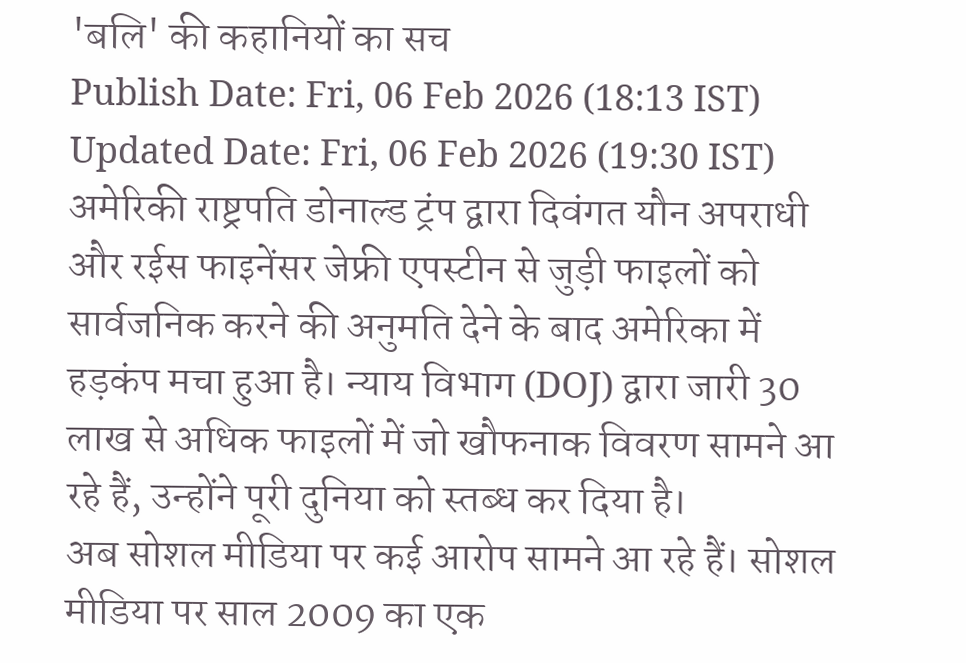'बलि' की कहानियों का सच
Publish Date: Fri, 06 Feb 2026 (18:13 IST)
Updated Date: Fri, 06 Feb 2026 (19:30 IST)
अमेरिकी राष्ट्रपति डोनाल्ड ट्रंप द्वारा दिवंगत यौन अपराधी और रईस फाइनेंसर जेफ्री एपस्टीन से जुड़ी फाइलों को सार्वजनिक करने की अनुमति देने के बाद अमेरिका में हड़कंप मचा हुआ है। न्याय विभाग (DOJ) द्वारा जारी 30 लाख से अधिक फाइलों में जो खौफनाक विवरण सामने आ रहे हैं, उन्होंने पूरी दुनिया को स्तब्ध कर दिया है।
अब सोशल मीडिया पर कई आरोप सामने आ रहे हैं। सोशल मीडिया पर साल 2009 का एक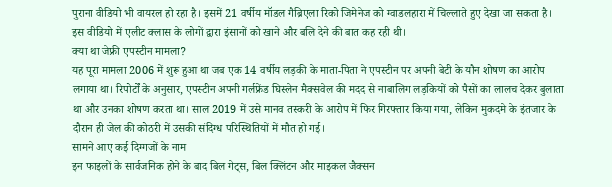पुराना वीडियो भी वायरल हो रहा है। इसमें 21 वर्षीय मॉडल गैब्रिएला रिको जिमेनेज को ग्वाडलहारा में चिल्लाते हुए देखा जा सकता है। इस वीडियो में एलीट क्लास के लोगों द्वारा इंसानों को खाने और बलि देने की बात कह रही थी।
क्या था जेफ्री एपस्टीन मामला?
यह पूरा मामला 2006 में शुरू हुआ था जब एक 14 वर्षीय लड़की के माता-पिता ने एपस्टीन पर अपनी बेटी के यौन शोषण का आरोप लगाया था। रिपोर्टों के अनुसार, एपस्टीन अपनी गर्लफ्रेंड घिस्लेन मैक्सवेल की मदद से नाबालिग लड़कियों को पैसों का लालच देकर बुलाता था और उनका शोषण करता था। साल 2019 में उसे मानव तस्करी के आरोप में फिर गिरफ्तार किया गया, लेकिन मुकदमे के इंतजार के दौरान ही जेल की कोठरी में उसकी संदिग्ध परिस्थितियों में मौत हो गई।
सामने आए कई दिग्गजों के नाम
इन फाइलों के सार्वजनिक होने के बाद बिल गेट्स, बिल क्लिंटन और माइकल जैक्सन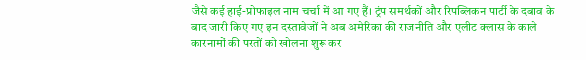जैसे कई हाई-प्रोफाइल नाम चर्चा में आ गए हैं। ट्रंप समर्थकों और रिपब्लिकन पार्टी के दबाव के बाद जारी किए गए इन दस्तावेजों ने अब अमेरिका की राजनीति और एलीट क्लास के काले कारनामों की परतों को खोलना शुरू कर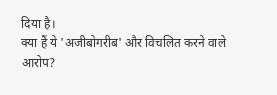दिया है।
क्या हैं ये 'अजीबोगरीब' और विचलित करने वाले आरोप?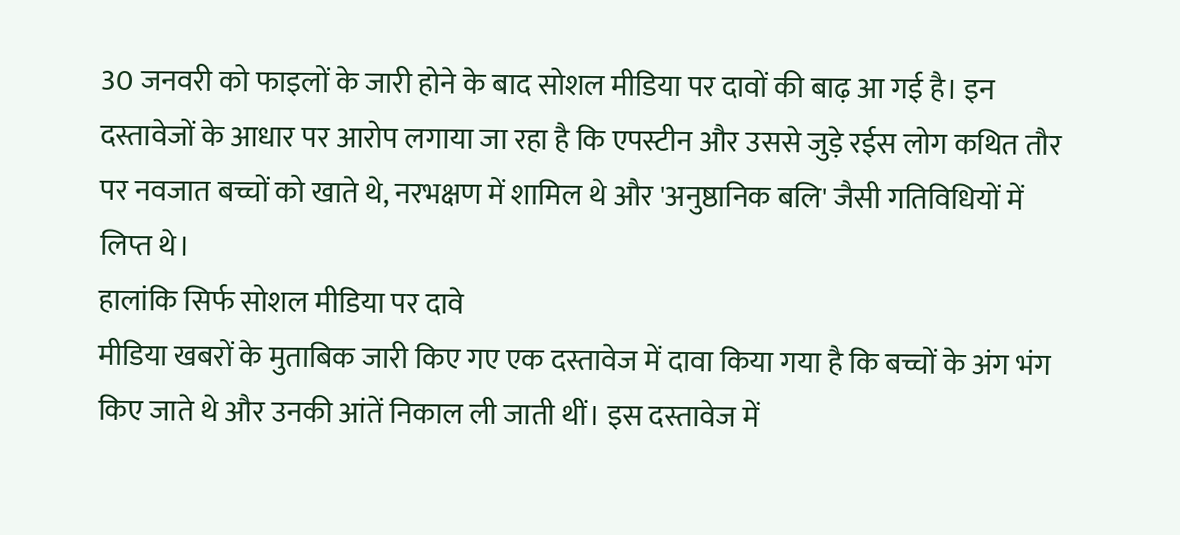30 जनवरी को फाइलों के जारी होने के बाद सोशल मीडिया पर दावों की बाढ़ आ गई है। इन दस्तावेजों के आधार पर आरोप लगाया जा रहा है कि एपस्टीन और उससे जुड़े रईस लोग कथित तौर पर नवजात बच्चों को खाते थे, नरभक्षण में शामिल थे और 'अनुष्ठानिक बलि' जैसी गतिविधियों में लिप्त थे।
हालांकि सिर्फ सोशल मीडिया पर दावे
मीडिया खबरों के मुताबिक जारी किए गए एक दस्तावेज में दावा किया गया है कि बच्चों के अंग भंग किए जाते थे और उनकी आंतें निकाल ली जाती थीं। इस दस्तावेज में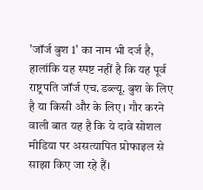'जॉर्ज बुश 1' का नाम भी दर्ज है, हालांकि यह स्पष्ट नहीं है कि यह पूर्व राष्ट्रपति जॉर्ज एच.डब्ल्यू. बुश के लिए है या किसी और के लिए। गौर करने वाली बात यह है कि ये दावे सोशल मीडिया पर असत्यापित प्रोफाइल से साझा किए जा रहे हैं।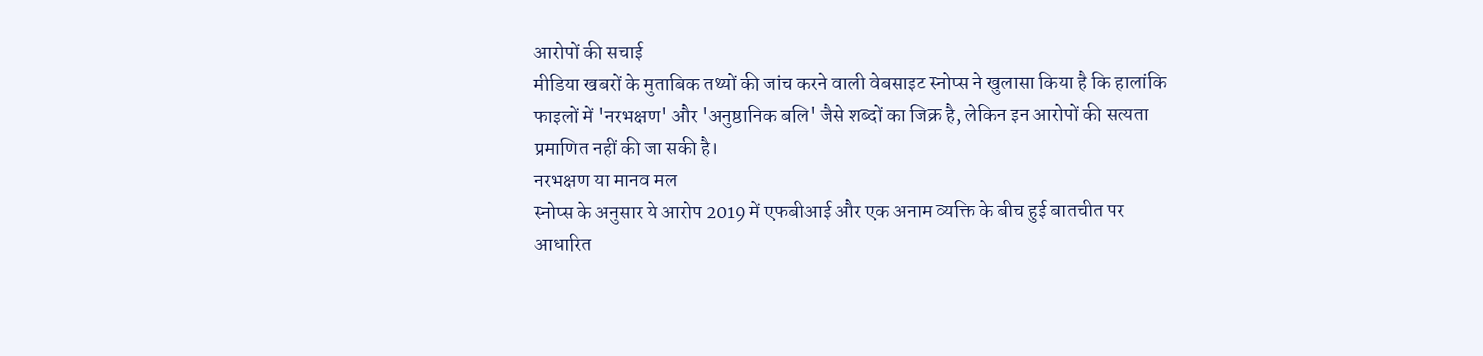आरोपों की सचाई
मीडिया खबरों के मुताबिक तथ्यों की जांच करने वाली वेबसाइट स्नोप्स ने खुलासा किया है कि हालांकि फाइलों में 'नरभक्षण' और 'अनुष्ठानिक बलि' जैसे शब्दों का जिक्र है, लेकिन इन आरोपों की सत्यता प्रमाणित नहीं की जा सकी है।
नरभक्षण या मानव मल
स्नोप्स के अनुसार ये आरोप 2019 में एफबीआई और एक अनाम व्यक्ति के बीच हुई बातचीत पर आधारित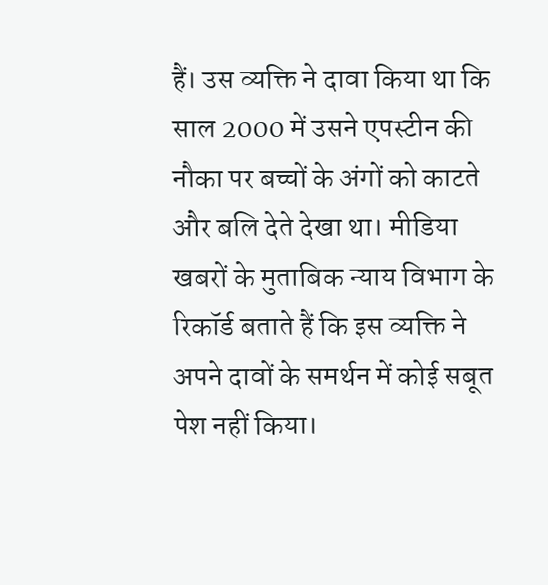हैं। उस व्यक्ति ने दावा किया था कि साल 2000 में उसने एपस्टीन की नौका पर बच्चों के अंगों को काटते और बलि देते देखा था। मीडिया खबरों के मुताबिक न्याय विभाग के रिकॉर्ड बताते हैं कि इस व्यक्ति ने अपने दावों के समर्थन में कोई सबूत पेश नहीं किया।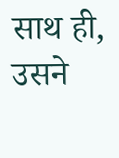साथ ही, उसने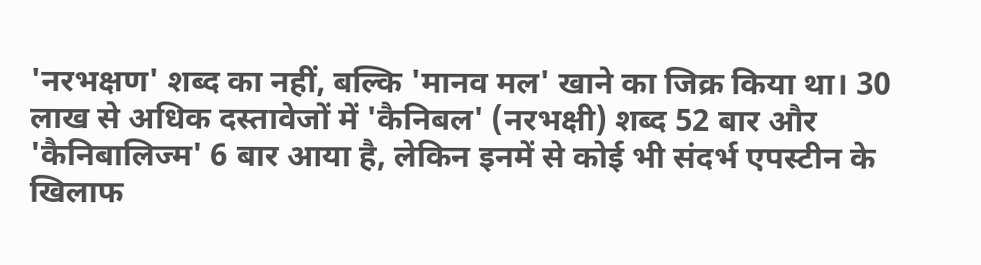'नरभक्षण' शब्द का नहीं, बल्कि 'मानव मल' खाने का जिक्र किया था। 30 लाख से अधिक दस्तावेजों में 'कैनिबल' (नरभक्षी) शब्द 52 बार और 'कैनिबालिज्म' 6 बार आया है, लेकिन इनमें से कोई भी संदर्भ एपस्टीन के खिलाफ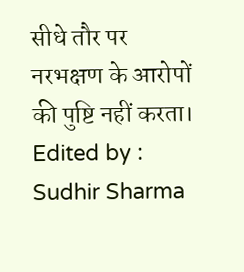सीधे तौर पर नरभक्षण के आरोपों की पुष्टि नहीं करता। Edited by : Sudhir Sharma